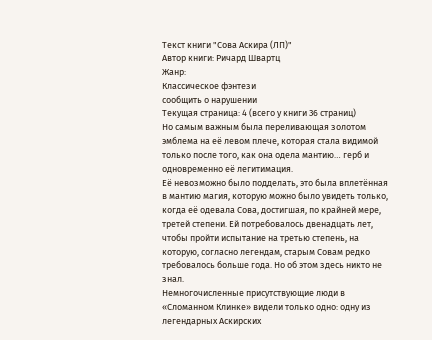Текст книги "Сова Аскира (ЛП)"
Автор книги: Ричард Швартц
Жанр:
Классическое фэнтези
сообщить о нарушении
Текущая страница: 4 (всего у книги 36 страниц)
Но самым важным была переливающая золотом эмблема на её левом плече, которая стала видимой только после того, как она одела мантию… герб и одновременно её легитимация.
Её невозможно было подделать, это была вплетённая в мантию магия, которую можно было увидеть только, когда её одевала Сова, достигшая, по крайней мере, третей степени. Ей потребовалось двенадцать лет, чтобы пройти испытание на третью степень, на которую, согласно легендам, старым Совам редко требовалось больше года. Но об этом здесь никто не знал.
Немногочисленные присутствующие люди в «Сломанном Клинке» видели только одно: одну из легендарных Аскирских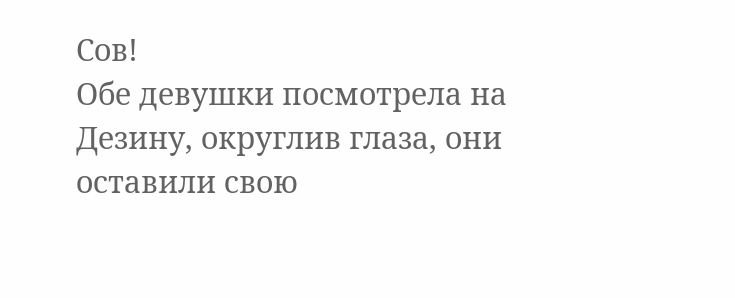Сов!
Обе девушки посмотрела на Дезину, округлив глаза, они оставили свою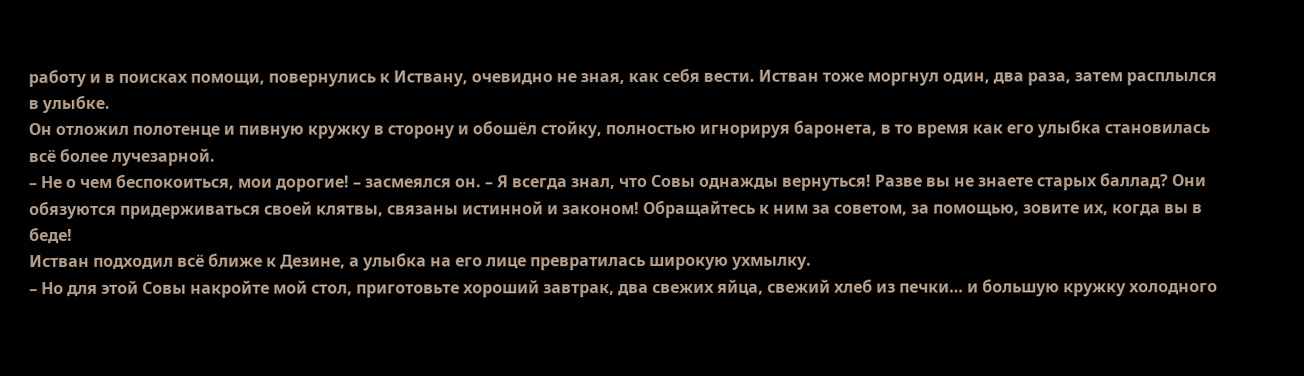работу и в поисках помощи, повернулись к Иствану, очевидно не зная, как себя вести. Истван тоже моргнул один, два раза, затем расплылся в улыбке.
Он отложил полотенце и пивную кружку в сторону и обошёл стойку, полностью игнорируя баронета, в то время как его улыбка становилась всё более лучезарной.
– Не о чем беспокоиться, мои дорогие! – засмеялся он. – Я всегда знал, что Совы однажды вернуться! Разве вы не знаете старых баллад? Они обязуются придерживаться своей клятвы, связаны истинной и законом! Обращайтесь к ним за советом, за помощью, зовите их, когда вы в беде!
Истван подходил всё ближе к Дезине, а улыбка на его лице превратилась широкую ухмылку.
– Но для этой Совы накройте мой стол, приготовьте хороший завтрак, два свежих яйца, свежий хлеб из печки… и большую кружку холодного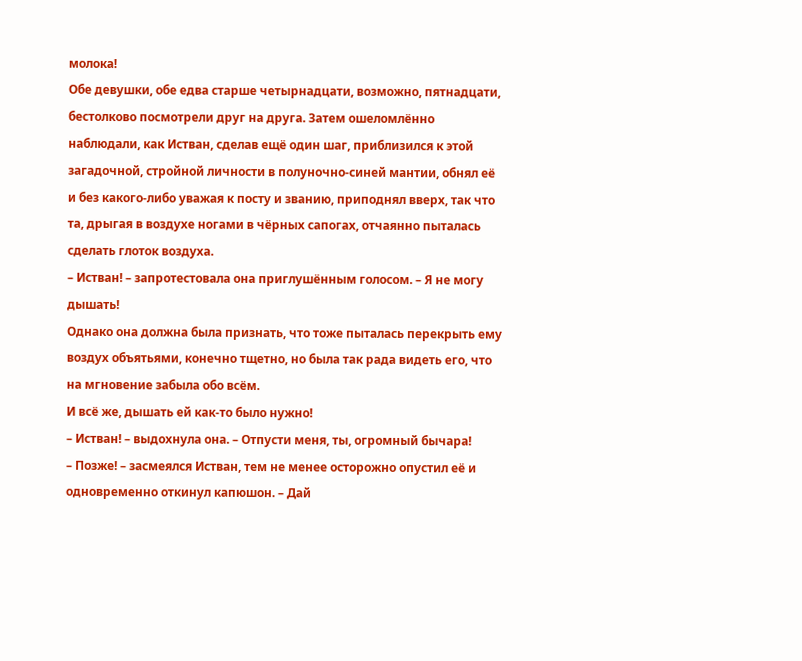молока!
Обе девушки, обе едва старше четырнадцати, возможно, пятнадцати, бестолково посмотрели друг на друга. Затем ошеломлённо наблюдали, как Истван, сделав ещё один шаг, приблизился к этой загадочной, стройной личности в полуночно-синей мантии, обнял её и без какого-либо уважая к посту и званию, приподнял вверх, так что та, дрыгая в воздухе ногами в чёрных сапогах, отчаянно пыталась сделать глоток воздуха.
– Истван! – запротестовала она приглушённым голосом. – Я не могу дышать!
Однако она должна была признать, что тоже пыталась перекрыть ему воздух объятьями, конечно тщетно, но была так рада видеть его, что на мгновение забыла обо всём.
И всё же, дышать ей как-то было нужно!
– Истван! – выдохнула она. – Отпусти меня, ты, огромный бычара!
– Позже! – засмеялся Истван, тем не менее осторожно опустил её и одновременно откинул капюшон. – Дай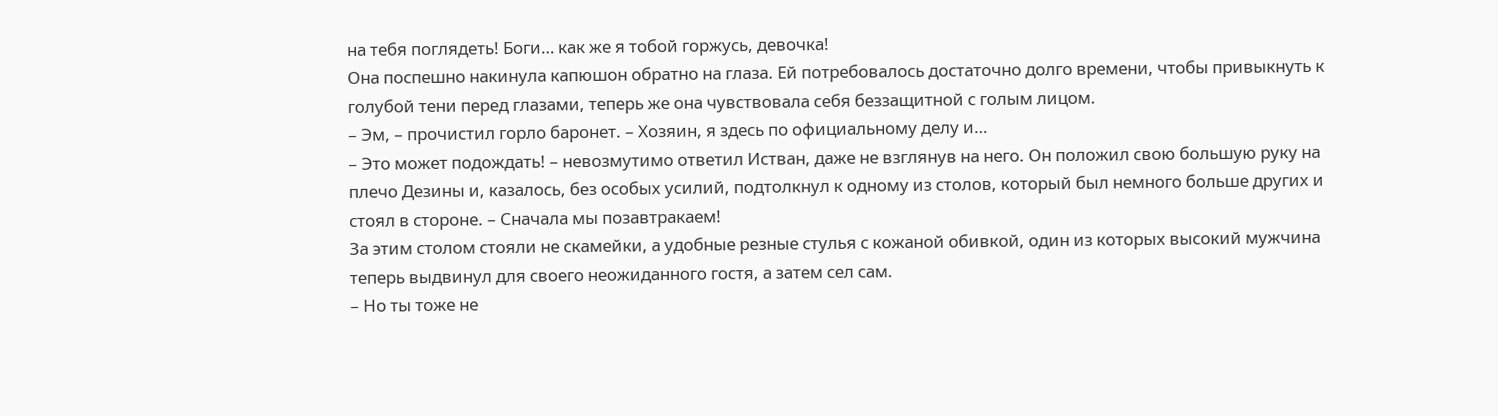на тебя поглядеть! Боги… как же я тобой горжусь, девочка!
Она поспешно накинула капюшон обратно на глаза. Ей потребовалось достаточно долго времени, чтобы привыкнуть к голубой тени перед глазами, теперь же она чувствовала себя беззащитной с голым лицом.
– Эм, – прочистил горло баронет. – Хозяин, я здесь по официальному делу и…
– Это может подождать! – невозмутимо ответил Истван, даже не взглянув на него. Он положил свою большую руку на плечо Дезины и, казалось, без особых усилий, подтолкнул к одному из столов, который был немного больше других и стоял в стороне. – Сначала мы позавтракаем!
За этим столом стояли не скамейки, а удобные резные стулья с кожаной обивкой, один из которых высокий мужчина теперь выдвинул для своего неожиданного гостя, а затем сел сам.
– Но ты тоже не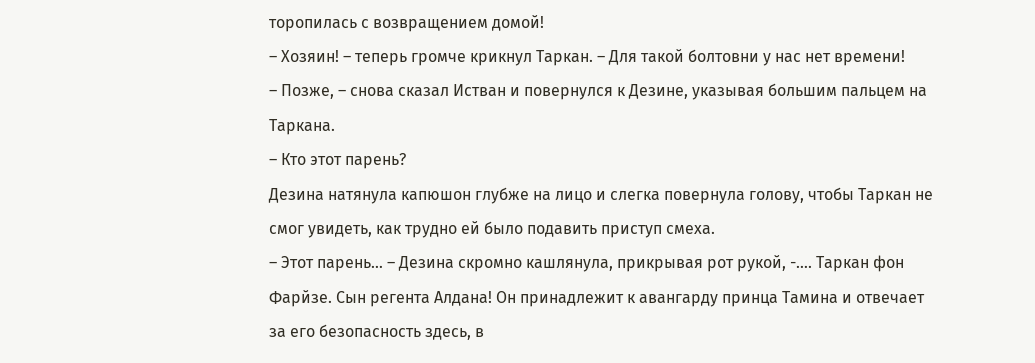торопилась с возвращением домой!
– Хозяин! – теперь громче крикнул Таркан. – Для такой болтовни у нас нет времени!
– Позже, – снова сказал Истван и повернулся к Дезине, указывая большим пальцем на Таркана.
– Кто этот парень?
Дезина натянула капюшон глубже на лицо и слегка повернула голову, чтобы Таркан не смог увидеть, как трудно ей было подавить приступ смеха.
– Этот парень… – Дезина скромно кашлянула, прикрывая рот рукой, -…. Таркан фон Фарйзе. Сын регента Алдана! Он принадлежит к авангарду принца Тамина и отвечает за его безопасность здесь, в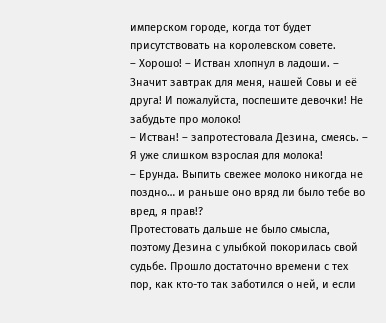имперском городе, когда тот будет присутствовать на королевском совете.
– Хорошо! – Истван хлопнул в ладоши. – Значит завтрак для меня, нашей Совы и её друга! И пожалуйста, поспешите девочки! Не забудьте про молоко!
– Истван! – запротестовала Дезина, смеясь. – Я уже слишком взрослая для молока!
– Ерунда. Выпить свежее молоко никогда не поздно… и раньше оно вряд ли было тебе во вред, я прав!?
Протестовать дальше не было смысла, поэтому Дезина с улыбкой покорилась свой судьбе. Прошло достаточно времени с тех пор, как кто-то так заботился о ней, и если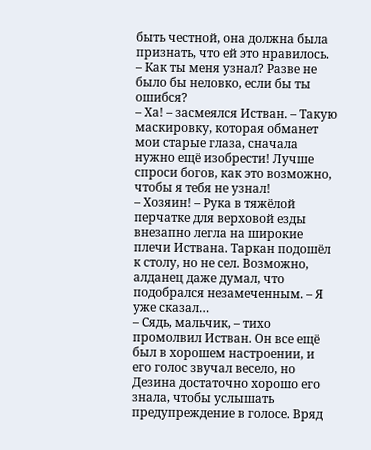быть честной, она должна была признать, что ей это нравилось.
– Как ты меня узнал? Разве не было бы неловко, если бы ты ошибся?
– Ха! – засмеялся Истван. – Такую маскировку, которая обманет мои старые глаза, сначала нужно ещё изобрести! Лучше спроси богов, как это возможно, чтобы я тебя не узнал!
– Хозяин! – Рука в тяжёлой перчатке для верховой езды внезапно легла на широкие плечи Иствана. Таркан подошёл к столу, но не сел. Возможно, алданец даже думал, что подобрался незамеченным. – Я уже сказал…
– Сядь, мальчик, – тихо промолвил Истван. Он все ещё был в хорошем настроении, и его голос звучал весело, но Дезина достаточно хорошо его знала, чтобы услышать предупреждение в голосе. Вряд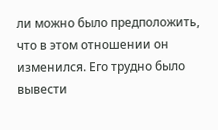ли можно было предположить, что в этом отношении он изменился. Его трудно было вывести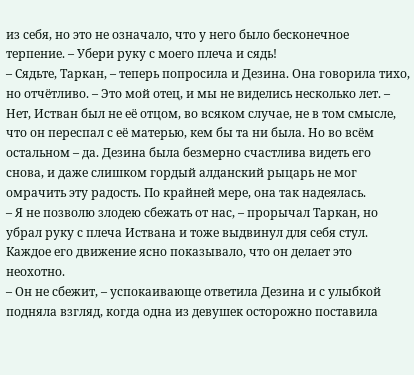из себя, но это не означало, что у него было бесконечное терпение. – Убери руку с моего плеча и сядь!
– Сядьте, Таркан, – теперь попросила и Дезина. Она говорила тихо, но отчётливо. – Это мой отец, и мы не виделись несколько лет. – Нет, Истван был не её отцом, во всяком случае, не в том смысле, что он переспал с её матерью, кем бы та ни была. Но во всём остальном – да. Дезина была безмерно счастлива видеть его снова, и даже слишком гордый алданский рыцарь не мог омрачить эту радость. По крайней мере, она так надеялась.
– Я не позволю злодею сбежать от нас, – прорычал Таркан, но убрал руку с плеча Иствана и тоже выдвинул для себя стул. Каждое его движение ясно показывало, что он делает это неохотно.
– Он не сбежит, – успокаивающе ответила Дезина и с улыбкой подняла взгляд, когда одна из девушек осторожно поставила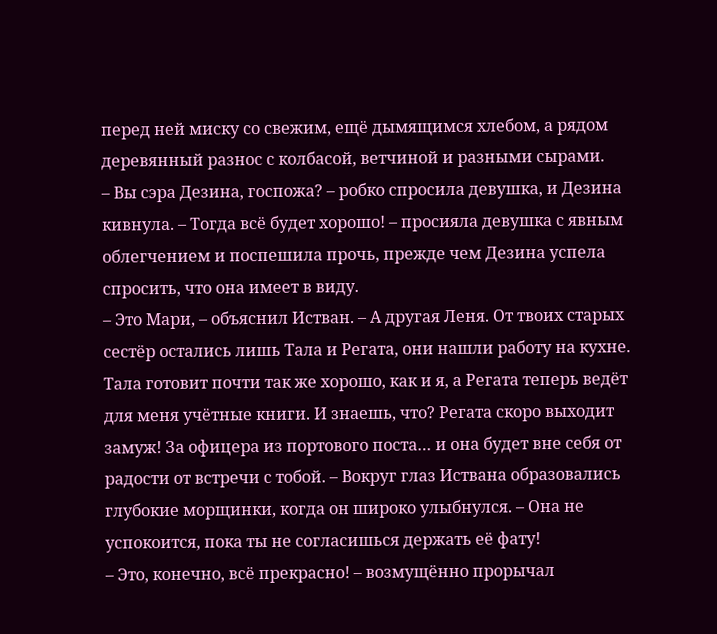перед ней миску со свежим, ещё дымящимся хлебом, а рядом деревянный разнос с колбасой, ветчиной и разными сырами.
– Вы сэра Дезина, госпожа? – робко спросила девушка, и Дезина кивнула. – Тогда всё будет хорошо! – просияла девушка с явным облегчением и поспешила прочь, прежде чем Дезина успела спросить, что она имеет в виду.
– Это Мари, – объяснил Истван. – А другая Леня. От твоих старых сестёр остались лишь Тала и Регата, они нашли работу на кухне. Тала готовит почти так же хорошо, как и я, а Регата теперь ведёт для меня учётные книги. И знаешь, что? Регата скоро выходит замуж! За офицера из портового поста… и она будет вне себя от радости от встречи с тобой. – Вокруг глаз Иствана образовались глубокие морщинки, когда он широко улыбнулся. – Она не успокоится, пока ты не согласишься держать её фату!
– Это, конечно, всё прекрасно! – возмущённо прорычал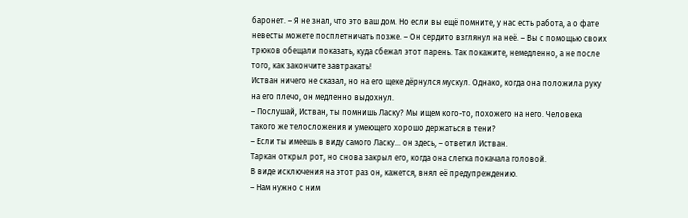баронет. – Я не знал, что это ваш дом. Но если вы ещё помните, у нас есть работа, а о фате невесты можете посплетничать позже. – Он сердито взглянул на неё. – Вы с помощью своих трюков обещали показать, куда сбежал этот парень. Так покажите, немедленно, а не после того, как закончите завтракать!
Истван ничего не сказал, но на его щеке дёрнулся мускул. Однако, когда она положила руку на его плечо, он медленно выдохнул.
– Послушай, Истван, ты помнишь Ласку? Мы ищем кого-то, похожего на него. Человека такого же телосложения и умеющего хорошо держаться в тени?
– Если ты имеешь в виду самого Ласку… он здесь, – ответил Истван.
Таркан открыл рот, но снова закрыл его, когда она слегка покачала головой.
В виде исключения на этот раз он, кажется, внял её предупреждению.
– Нам нужно с ним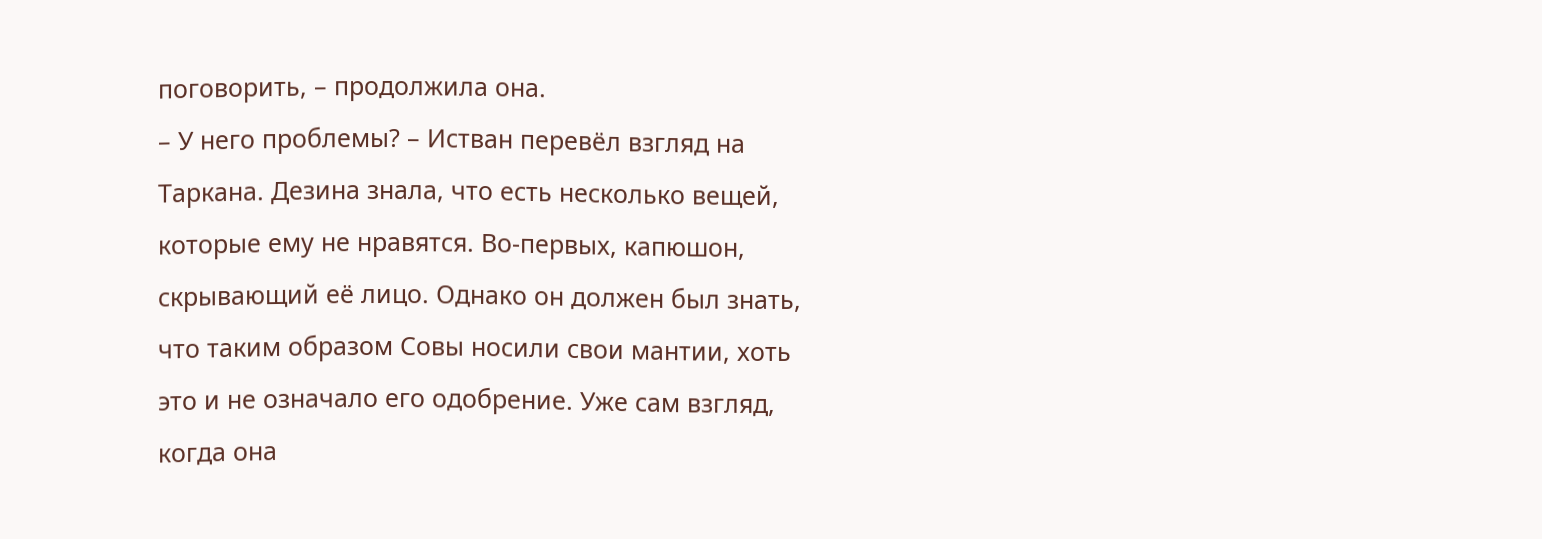поговорить, – продолжила она.
– У него проблемы? – Истван перевёл взгляд на Таркана. Дезина знала, что есть несколько вещей, которые ему не нравятся. Во-первых, капюшон, скрывающий её лицо. Однако он должен был знать, что таким образом Совы носили свои мантии, хоть это и не означало его одобрение. Уже сам взгляд, когда она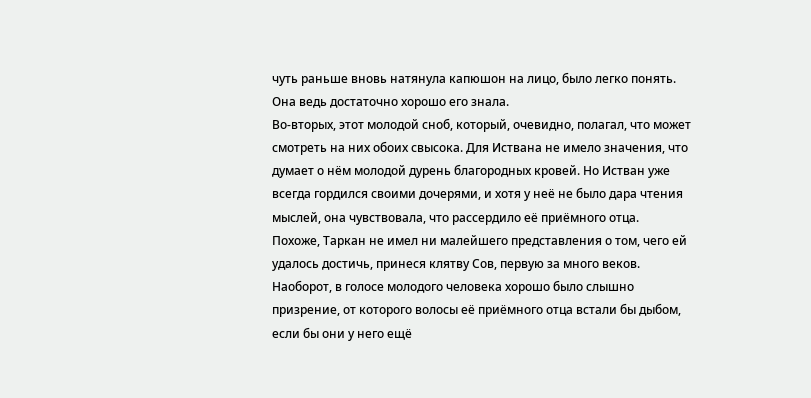чуть раньше вновь натянула капюшон на лицо, было легко понять. Она ведь достаточно хорошо его знала.
Во-вторых, этот молодой сноб, который, очевидно, полагал, что может смотреть на них обоих свысока. Для Иствана не имело значения, что думает о нём молодой дурень благородных кровей. Но Истван уже всегда гордился своими дочерями, и хотя у неё не было дара чтения мыслей, она чувствовала, что рассердило её приёмного отца.
Похоже, Таркан не имел ни малейшего представления о том, чего ей удалось достичь, принеся клятву Сов, первую за много веков. Наоборот, в голосе молодого человека хорошо было слышно призрение, от которого волосы её приёмного отца встали бы дыбом, если бы они у него ещё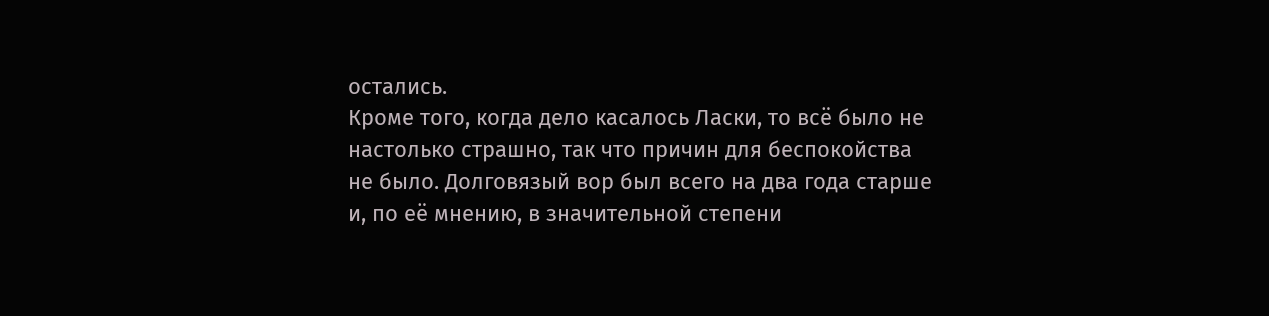остались.
Кроме того, когда дело касалось Ласки, то всё было не настолько страшно, так что причин для беспокойства не было. Долговязый вор был всего на два года старше и, по её мнению, в значительной степени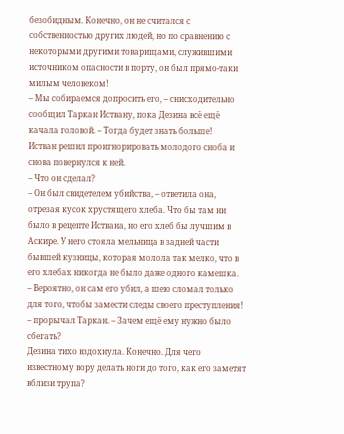безобидным. Конечно, он не считался с собственностью других людей, но по сравнению с некоторыми другими товарищами, служившими источником опасности в порту, он был прямо-таки милым человеком!
– Мы собираемся допросить его, – снисходительно сообщил Таркан Иствану, пока Дезина всё ещё качала головой. – Тогда будет знать больше!
Истван решил проигнорировать молодого сноба и снова повернулся к ней.
– Что он сделал?
– Он был свидетелем убийства, – ответила она, отрезая кусок хрустящего хлеба. Что бы там ни было в рецепте Иствана, но его хлеб бы лучшим в Аскире. У него стояла мельница в задней части бывшей кузницы, которая молола так мелко, что в его хлебах никогда не было даже одного камешка.
– Вероятно, он сам его убил, а шею сломал только для того, чтобы замести следы своего преступления! – прорычал Таркан. – Зачем ещё ему нужно было сбегать?
Дезина тихо вздохнула. Конечно. Для чего известному вору делать ноги до того, как его заметят вблизи трупа?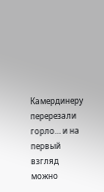Камердинеру перерезали горло… и на первый взгляд можно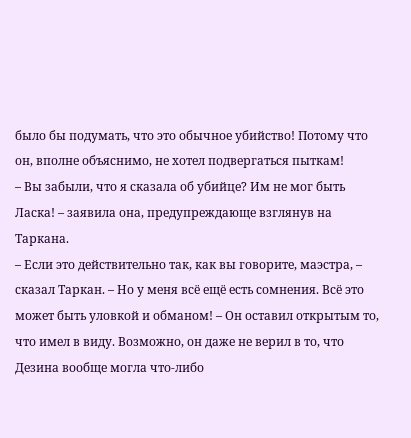было бы подумать, что это обычное убийство! Потому что он, вполне объяснимо, не хотел подвергаться пыткам!
– Вы забыли, что я сказала об убийце? Им не мог быть Ласка! – заявила она, предупреждающе взглянув на Таркана.
– Если это действительно так, как вы говорите, маэстра, – сказал Таркан. – Но у меня всё ещё есть сомнения. Всё это может быть уловкой и обманом! – Он оставил открытым то, что имел в виду. Возможно, он даже не верил в то, что Дезина вообще могла что-либо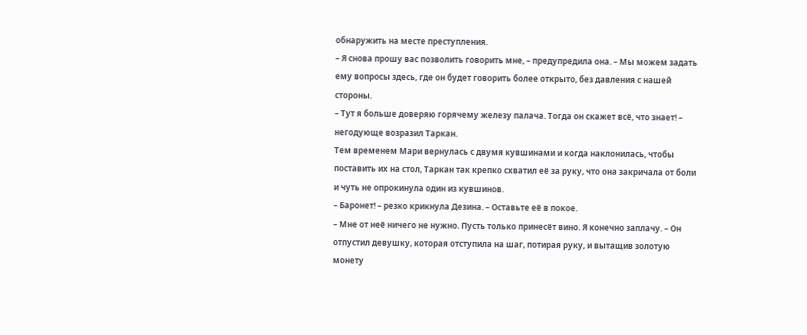обнаружить на месте преступления.
– Я снова прошу вас позволить говорить мне, – предупредила она. – Мы можем задать ему вопросы здесь, где он будет говорить более открыто, без давления с нашей стороны.
– Тут я больше доверяю горячему железу палача. Тогда он скажет всё, что знает! – негодующе возразил Таркан.
Тем временем Мари вернулась с двумя кувшинами и когда наклонилась, чтобы поставить их на стол, Таркан так крепко схватил её за руку, что она закричала от боли и чуть не опрокинула один из кувшинов.
– Баронет! – резко крикнула Дезина. – Оставьте её в покое.
– Мне от неё ничего не нужно. Пусть только принесёт вино. Я конечно заплачу. – Он отпустил девушку, которая отступила на шаг, потирая руку, и вытащив золотую монету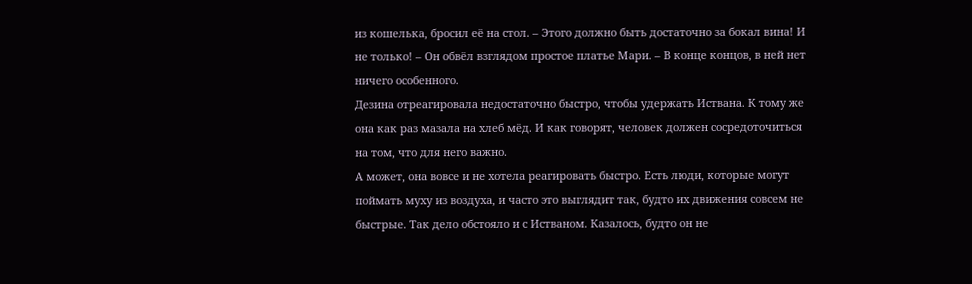из кошелька, бросил её на стол. – Этого должно быть достаточно за бокал вина! И не только! – Он обвёл взглядом простое платье Мари. – В конце концов, в ней нет ничего особенного.
Дезина отреагировала недостаточно быстро, чтобы удержать Иствана. К тому же она как раз мазала на хлеб мёд. И как говорят, человек должен сосредоточиться на том, что для него важно.
А может, она вовсе и не хотела реагировать быстро. Есть люди, которые могут поймать муху из воздуха, и часто это выглядит так, будто их движения совсем не быстрые. Так дело обстояло и с Истваном. Казалось, будто он не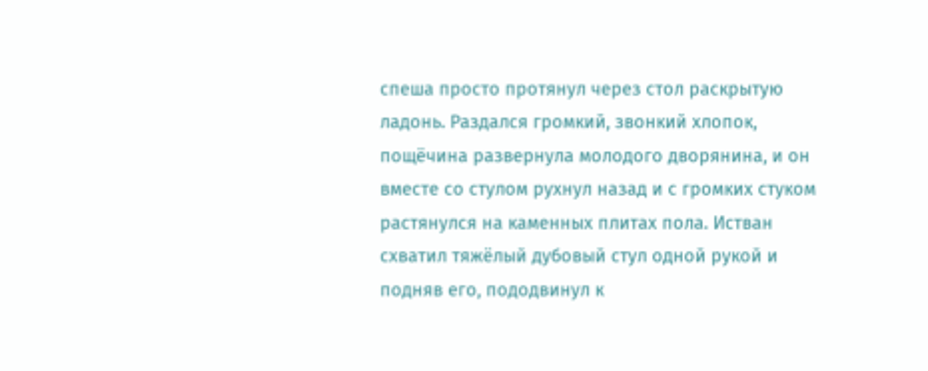спеша просто протянул через стол раскрытую ладонь. Раздался громкий, звонкий хлопок, пощёчина развернула молодого дворянина, и он вместе со стулом рухнул назад и с громких стуком растянулся на каменных плитах пола. Истван схватил тяжёлый дубовый стул одной рукой и подняв его, пододвинул к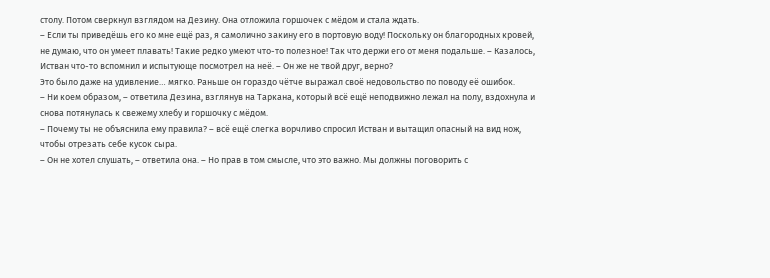столу. Потом сверкнул взглядом на Дезину. Она отложила горшочек с мёдом и стала ждать.
– Если ты приведёшь его ко мне ещё раз, я самолично закину его в портовую воду! Поскольку он благородных кровей, не думаю, что он умеет плавать! Такие редко умеют что-то полезное! Так что держи его от меня подальше. – Казалось, Истван что-то вспомнил и испытующе посмотрел на неё. – Он же не твой друг, верно?
Это было даже на удивление… мягко. Раньше он гораздо чётче выражал своё недовольство по поводу её ошибок.
– Ни коем образом, – ответила Дезина, взглянув на Таркана, который всё ещё неподвижно лежал на полу, вздохнула и снова потянулась к свежему хлебу и горшочку с мёдом.
– Почему ты не объяснила ему правила? – всё ещё слегка ворчливо спросил Истван и вытащил опасный на вид нож, чтобы отрезать себе кусок сыра.
– Он не хотел слушать, – ответила она. – Но прав в том смысле, что это важно. Мы должны поговорить с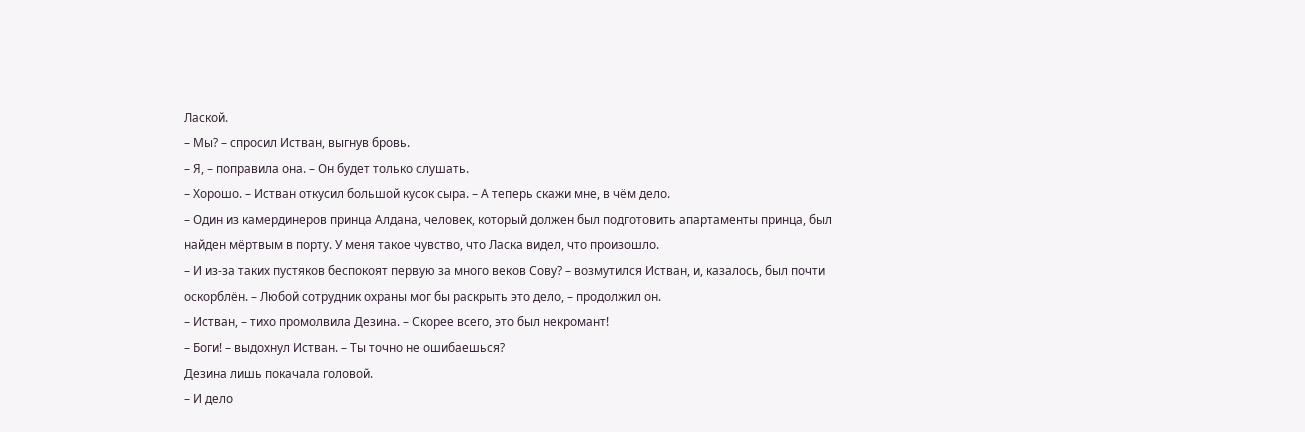Лаской.
– Мы? – спросил Истван, выгнув бровь.
– Я, – поправила она. – Он будет только слушать.
– Хорошо. – Истван откусил большой кусок сыра. – А теперь скажи мне, в чём дело.
– Один из камердинеров принца Алдана, человек, который должен был подготовить апартаменты принца, был найден мёртвым в порту. У меня такое чувство, что Ласка видел, что произошло.
– И из-за таких пустяков беспокоят первую за много веков Сову? – возмутился Истван, и, казалось, был почти оскорблён. – Любой сотрудник охраны мог бы раскрыть это дело, – продолжил он.
– Истван, – тихо промолвила Дезина. – Скорее всего, это был некромант!
– Боги! – выдохнул Истван. – Ты точно не ошибаешься?
Дезина лишь покачала головой.
– И дело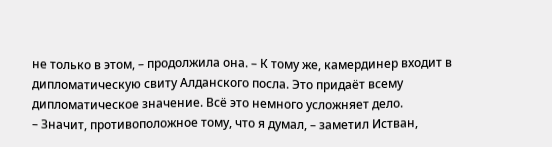не только в этом, – продолжила она. – К тому же, камердинер входит в дипломатическую свиту Алданского посла. Это придаёт всему дипломатическое значение. Всё это немного усложняет дело.
– Значит, противоположное тому, что я думал, – заметил Истван,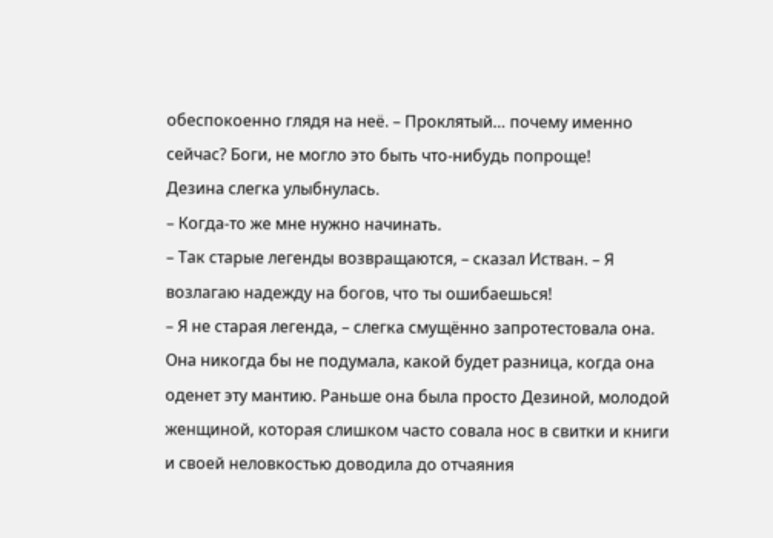обеспокоенно глядя на неё. – Проклятый… почему именно сейчас? Боги, не могло это быть что-нибудь попроще!
Дезина слегка улыбнулась.
– Когда-то же мне нужно начинать.
– Так старые легенды возвращаются, – сказал Истван. – Я возлагаю надежду на богов, что ты ошибаешься!
– Я не старая легенда, – слегка смущённо запротестовала она. Она никогда бы не подумала, какой будет разница, когда она оденет эту мантию. Раньше она была просто Дезиной, молодой женщиной, которая слишком часто совала нос в свитки и книги и своей неловкостью доводила до отчаяния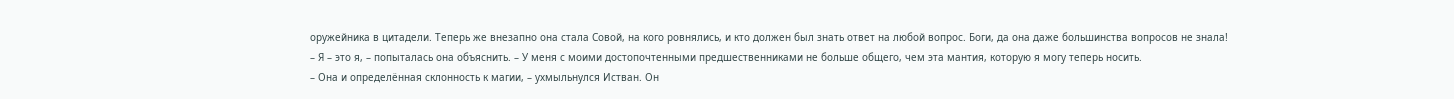оружейника в цитадели. Теперь же внезапно она стала Совой, на кого ровнялись, и кто должен был знать ответ на любой вопрос. Боги, да она даже большинства вопросов не знала!
– Я – это я, – попыталась она объяснить. – У меня с моими достопочтенными предшественниками не больше общего, чем эта мантия, которую я могу теперь носить.
– Она и определённая склонность к магии, – ухмыльнулся Истван. Он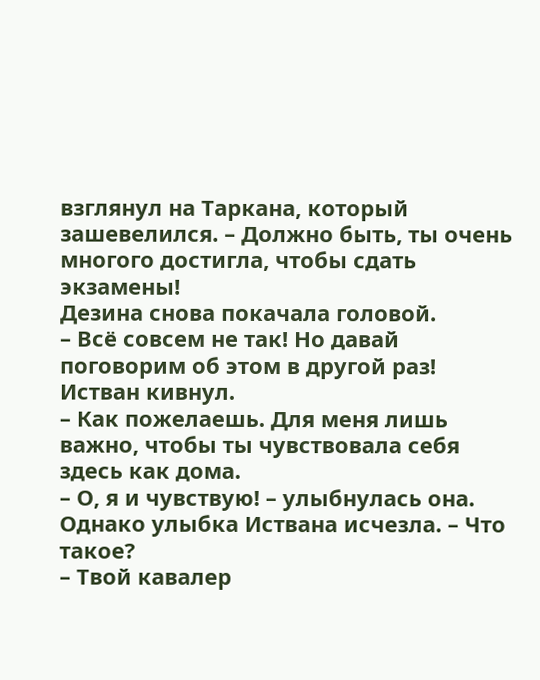взглянул на Таркана, который зашевелился. – Должно быть, ты очень многого достигла, чтобы сдать экзамены!
Дезина снова покачала головой.
– Всё совсем не так! Но давай поговорим об этом в другой раз!
Истван кивнул.
– Как пожелаешь. Для меня лишь важно, чтобы ты чувствовала себя здесь как дома.
– О, я и чувствую! – улыбнулась она. Однако улыбка Иствана исчезла. – Что такое?
– Твой кавалер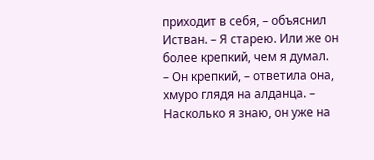приходит в себя, – объяснил Истван. – Я старею. Или же он более крепкий, чем я думал.
– Он крепкий, – ответила она, хмуро глядя на алданца. – Насколько я знаю, он уже на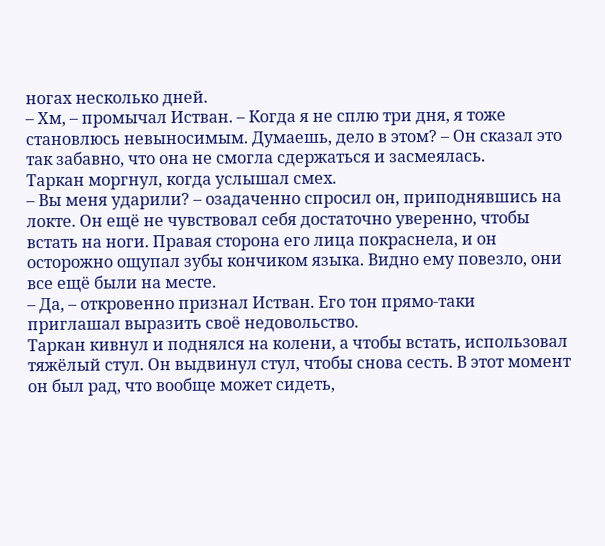ногах несколько дней.
– Хм, – промычал Истван. – Когда я не сплю три дня, я тоже становлюсь невыносимым. Думаешь, дело в этом? – Он сказал это так забавно, что она не смогла сдержаться и засмеялась.
Таркан моргнул, когда услышал смех.
– Вы меня ударили? – озадаченно спросил он, приподнявшись на локте. Он ещё не чувствовал себя достаточно уверенно, чтобы встать на ноги. Правая сторона его лица покраснела, и он осторожно ощупал зубы кончиком языка. Видно ему повезло, они все ещё были на месте.
– Да, – откровенно признал Истван. Его тон прямо-таки приглашал выразить своё недовольство.
Таркан кивнул и поднялся на колени, а чтобы встать, использовал тяжёлый стул. Он выдвинул стул, чтобы снова сесть. В этот момент он был рад, что вообще может сидеть,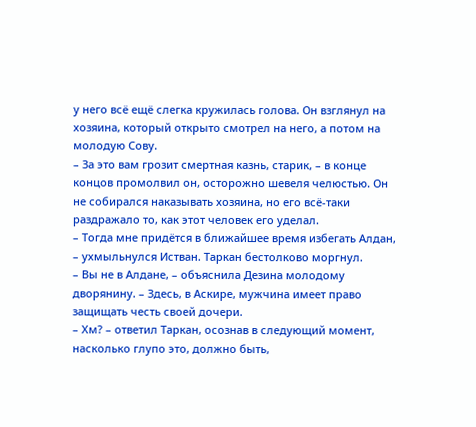у него всё ещё слегка кружилась голова. Он взглянул на хозяина, который открыто смотрел на него, а потом на молодую Сову.
– За это вам грозит смертная казнь, старик, – в конце концов промолвил он, осторожно шевеля челюстью. Он не собирался наказывать хозяина, но его всё-таки раздражало то, как этот человек его уделал.
– Тогда мне придётся в ближайшее время избегать Алдан, – ухмыльнулся Истван. Таркан бестолково моргнул.
– Вы не в Алдане, – объяснила Дезина молодому дворянину. – Здесь, в Аскире, мужчина имеет право защищать честь своей дочери.
– Хм? – ответил Таркан, осознав в следующий момент, насколько глупо это, должно быть,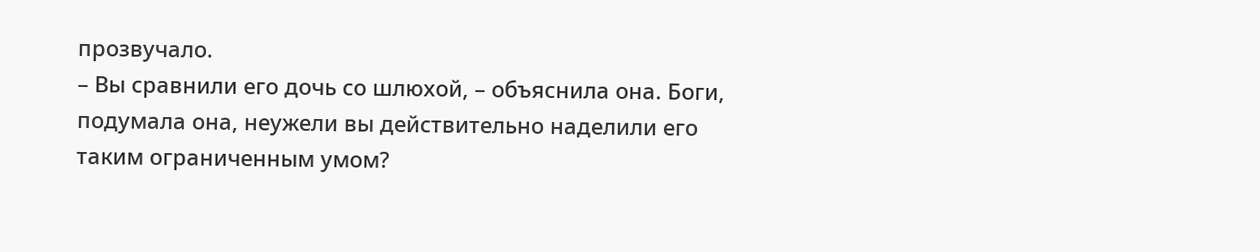прозвучало.
– Вы сравнили его дочь со шлюхой, – объяснила она. Боги, подумала она, неужели вы действительно наделили его таким ограниченным умом?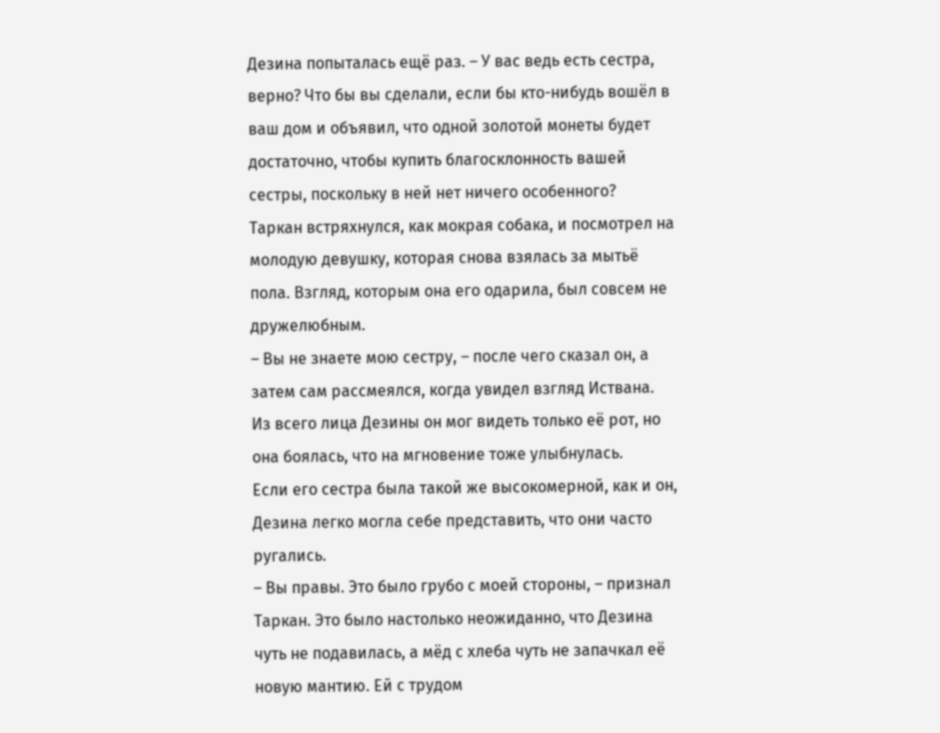Дезина попыталась ещё раз. – У вас ведь есть сестра, верно? Что бы вы сделали, если бы кто-нибудь вошёл в ваш дом и объявил, что одной золотой монеты будет достаточно, чтобы купить благосклонность вашей сестры, поскольку в ней нет ничего особенного?
Таркан встряхнулся, как мокрая собака, и посмотрел на молодую девушку, которая снова взялась за мытьё пола. Взгляд, которым она его одарила, был совсем не дружелюбным.
– Вы не знаете мою сестру, – после чего сказал он, а затем сам рассмеялся, когда увидел взгляд Иствана.
Из всего лица Дезины он мог видеть только её рот, но она боялась, что на мгновение тоже улыбнулась.
Если его сестра была такой же высокомерной, как и он, Дезина легко могла себе представить, что они часто ругались.
– Вы правы. Это было грубо с моей стороны, – признал Таркан. Это было настолько неожиданно, что Дезина чуть не подавилась, а мёд с хлеба чуть не запачкал её новую мантию. Ей с трудом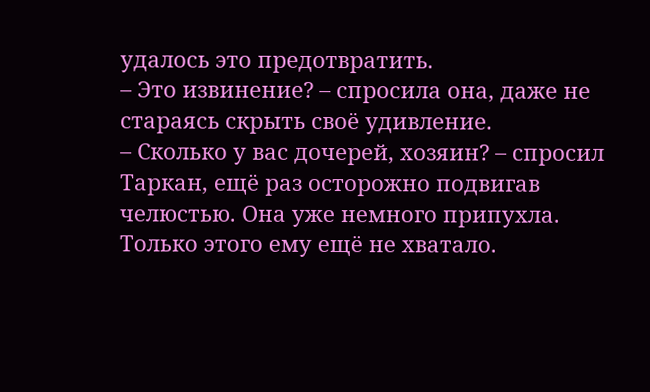удалось это предотвратить.
– Это извинение? – спросила она, даже не стараясь скрыть своё удивление.
– Сколько у вас дочерей, хозяин? – спросил Таркан, ещё раз осторожно подвигав челюстью. Она уже немного припухла. Только этого ему ещё не хватало.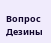Вопрос Дезины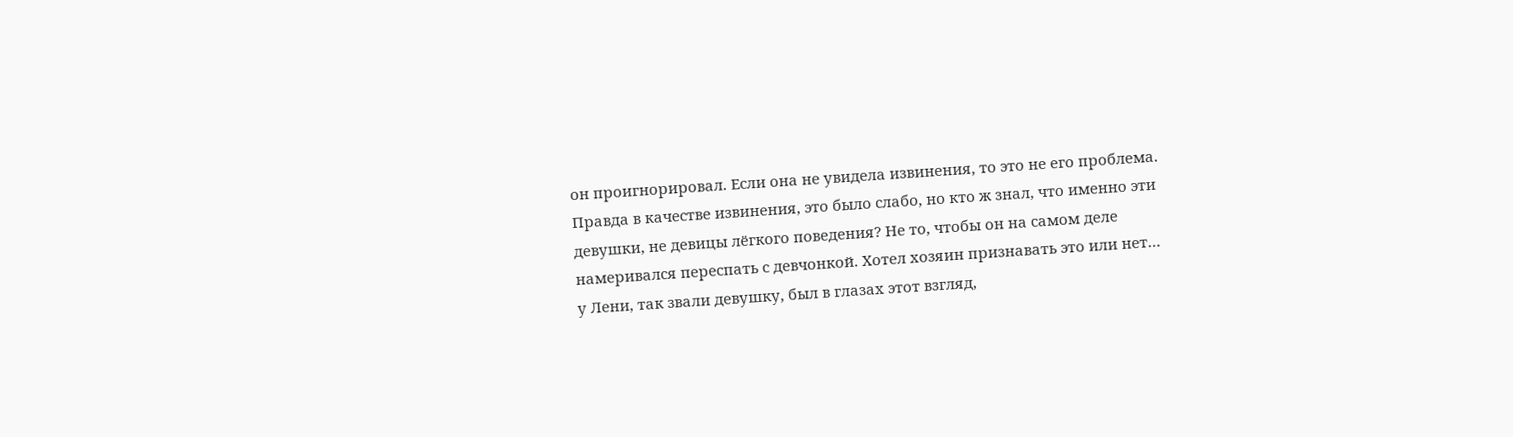он проигнорировал. Если она не увидела извинения, то это не его проблема. Правда в качестве извинения, это было слабо, но кто ж знал, что именно эти девушки, не девицы лёгкого поведения? Не то, чтобы он на самом деле намеривался переспать с девчонкой. Хотел хозяин признавать это или нет… у Лени, так звали девушку, был в глазах этот взгляд,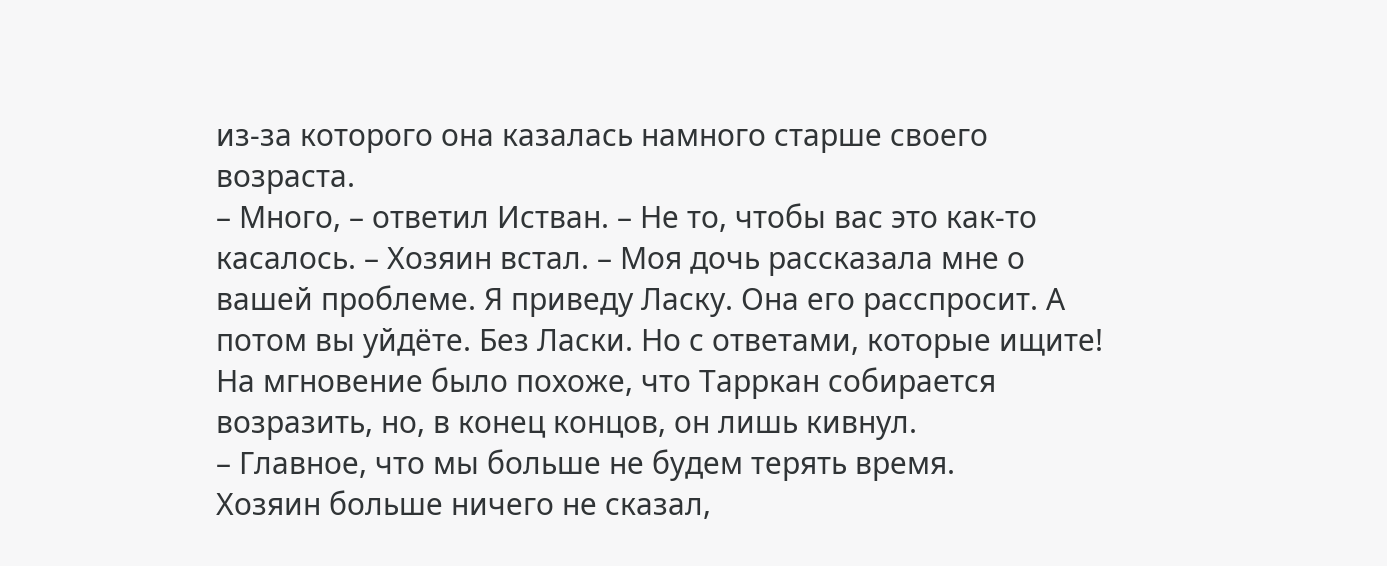из-за которого она казалась намного старше своего возраста.
– Много, – ответил Истван. – Не то, чтобы вас это как-то касалось. – Хозяин встал. – Моя дочь рассказала мне о вашей проблеме. Я приведу Ласку. Она его расспросит. А потом вы уйдёте. Без Ласки. Но с ответами, которые ищите!
На мгновение было похоже, что Тарркан собирается возразить, но, в конец концов, он лишь кивнул.
– Главное, что мы больше не будем терять время.
Хозяин больше ничего не сказал,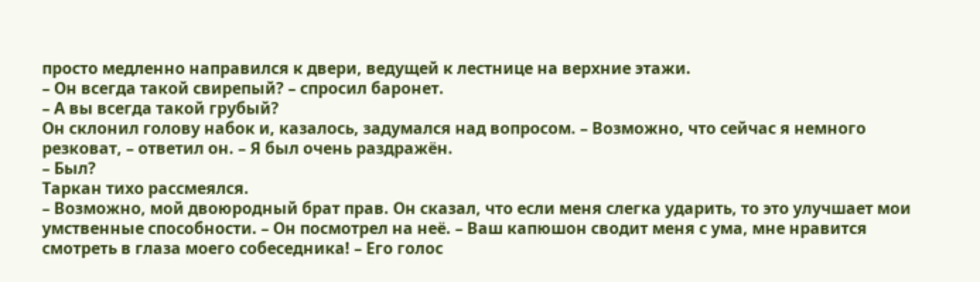просто медленно направился к двери, ведущей к лестнице на верхние этажи.
– Он всегда такой свирепый? – спросил баронет.
– А вы всегда такой грубый?
Он склонил голову набок и, казалось, задумался над вопросом. – Возможно, что сейчас я немного резковат, – ответил он. – Я был очень раздражён.
– Был?
Таркан тихо рассмеялся.
– Возможно, мой двоюродный брат прав. Он сказал, что если меня слегка ударить, то это улучшает мои умственные способности. – Он посмотрел на неё. – Ваш капюшон сводит меня с ума, мне нравится смотреть в глаза моего собеседника! – Его голос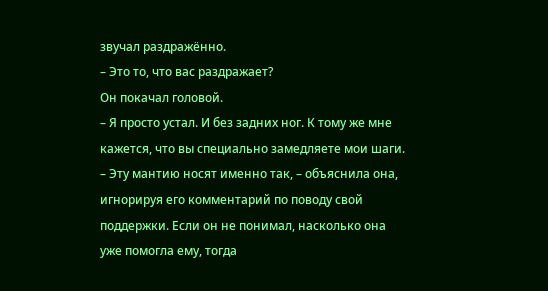звучал раздражённо.
– Это то, что вас раздражает?
Он покачал головой.
– Я просто устал. И без задних ног. К тому же мне кажется, что вы специально замедляете мои шаги.
– Эту мантию носят именно так, – объяснила она, игнорируя его комментарий по поводу свой поддержки. Если он не понимал, насколько она уже помогла ему, тогда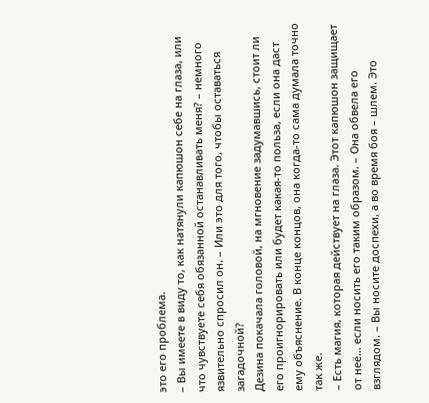это его проблема.
– Вы имеете в виду то, как натянули капюшон себе на глаза, или что чувствуете себя обязанной останавливать меня? – немного язвительно спросил он. – Или это для того, чтобы оставаться загадочной?
Дезина покачала головой, на мгновение задумавшись, стоит ли его проигнорировать или будет какая-то польза, если она даст ему объяснение. В конце концов, она когда-то сама думала точно так же.
– Есть магия, которая действует на глаза. Этот капюшон защищает от неё… если носить его таким образом. – Она обвела его взглядом. – Вы носите доспехи, а во время боя – шлем. Это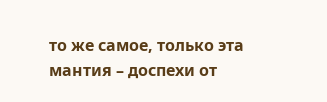то же самое, только эта мантия – доспехи от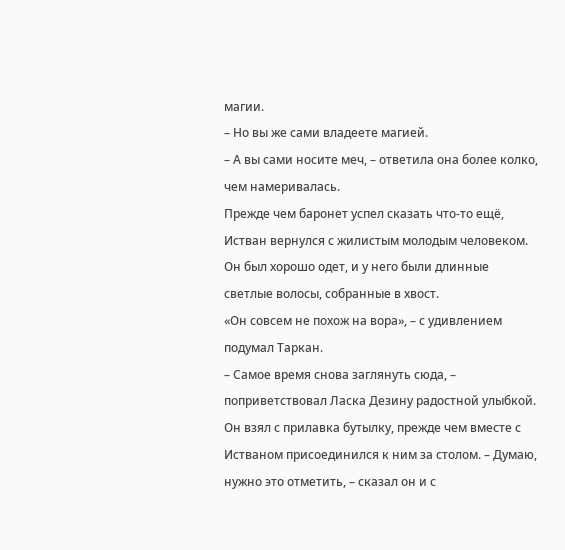магии.
– Но вы же сами владеете магией.
– А вы сами носите меч, – ответила она более колко, чем намеривалась.
Прежде чем баронет успел сказать что-то ещё, Истван вернулся с жилистым молодым человеком. Он был хорошо одет, и у него были длинные светлые волосы, собранные в хвост.
«Он совсем не похож на вора», – с удивлением подумал Таркан.
– Самое время снова заглянуть сюда, – поприветствовал Ласка Дезину радостной улыбкой. Он взял с прилавка бутылку, прежде чем вместе с Истваном присоединился к ним за столом. – Думаю, нужно это отметить, – сказал он и с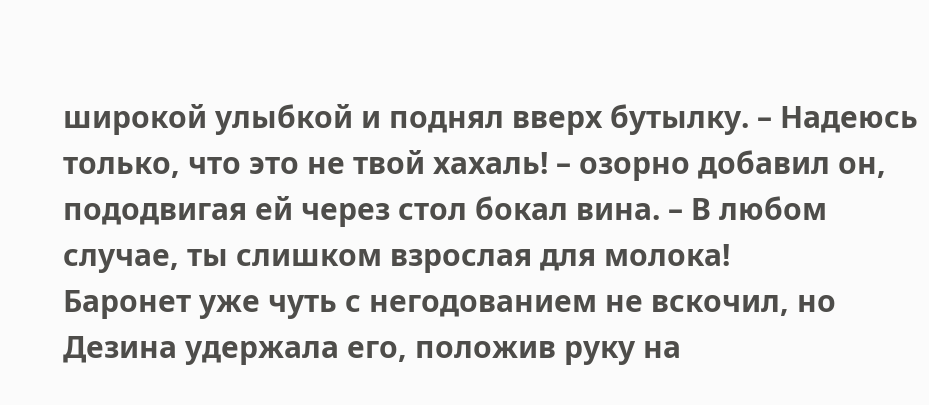широкой улыбкой и поднял вверх бутылку. – Надеюсь только, что это не твой хахаль! – озорно добавил он, пододвигая ей через стол бокал вина. – В любом случае, ты слишком взрослая для молока!
Баронет уже чуть с негодованием не вскочил, но Дезина удержала его, положив руку на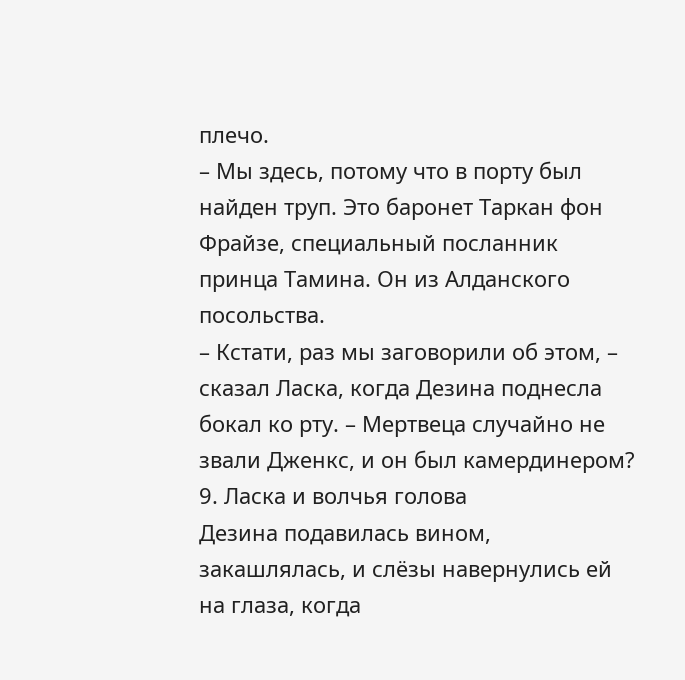плечо.
– Мы здесь, потому что в порту был найден труп. Это баронет Таркан фон Фрайзе, специальный посланник принца Тамина. Он из Алданского посольства.
– Кстати, раз мы заговорили об этом, – сказал Ласка, когда Дезина поднесла бокал ко рту. – Мертвеца случайно не звали Дженкс, и он был камердинером?
9. Ласка и волчья голова
Дезина подавилась вином, закашлялась, и слёзы навернулись ей на глаза, когда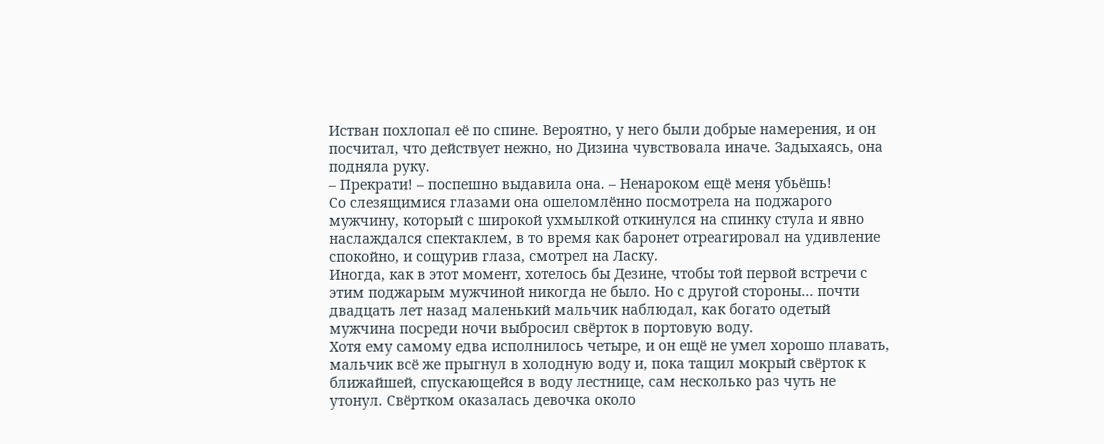Истван похлопал её по спине. Вероятно, у него были добрые намерения, и он посчитал, что действует нежно, но Дизина чувствовала иначе. Задыхаясь, она подняла руку.
– Прекрати! – поспешно выдавила она. – Ненароком ещё меня убьёшь!
Со слезящимися глазами она ошеломлённо посмотрела на поджарого мужчину, который с широкой ухмылкой откинулся на спинку стула и явно наслаждался спектаклем, в то время как баронет отреагировал на удивление спокойно, и сощурив глаза, смотрел на Ласку.
Иногда, как в этот момент, хотелось бы Дезине, чтобы той первой встречи с этим поджарым мужчиной никогда не было. Но с другой стороны… почти двадцать лет назад маленький мальчик наблюдал, как богато одетый мужчина посреди ночи выбросил свёрток в портовую воду.
Хотя ему самому едва исполнилось четыре, и он ещё не умел хорошо плавать, мальчик всё же прыгнул в холодную воду и, пока тащил мокрый свёрток к ближайшей, спускающейся в воду лестнице, сам несколько раз чуть не утонул. Свёртком оказалась девочка около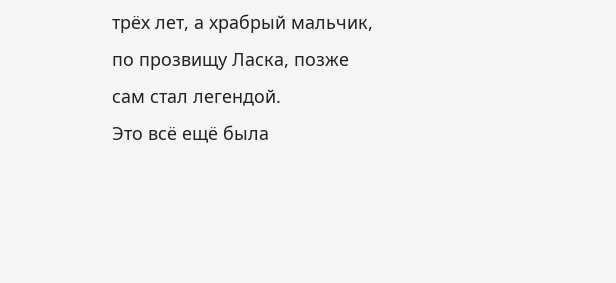трёх лет, а храбрый мальчик, по прозвищу Ласка, позже сам стал легендой.
Это всё ещё была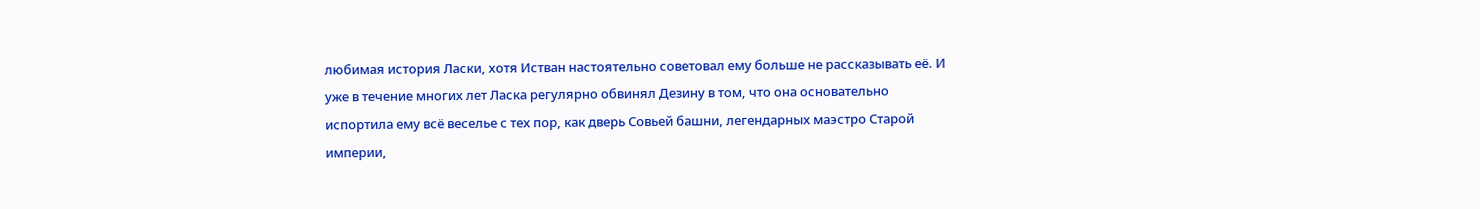любимая история Ласки, хотя Истван настоятельно советовал ему больше не рассказывать её. И уже в течение многих лет Ласка регулярно обвинял Дезину в том, что она основательно испортила ему всё веселье с тех пор, как дверь Совьей башни, легендарных маэстро Старой империи,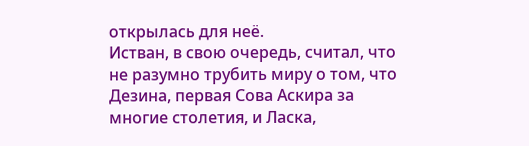открылась для неё.
Истван, в свою очередь, считал, что не разумно трубить миру о том, что Дезина, первая Сова Аскира за многие столетия, и Ласка,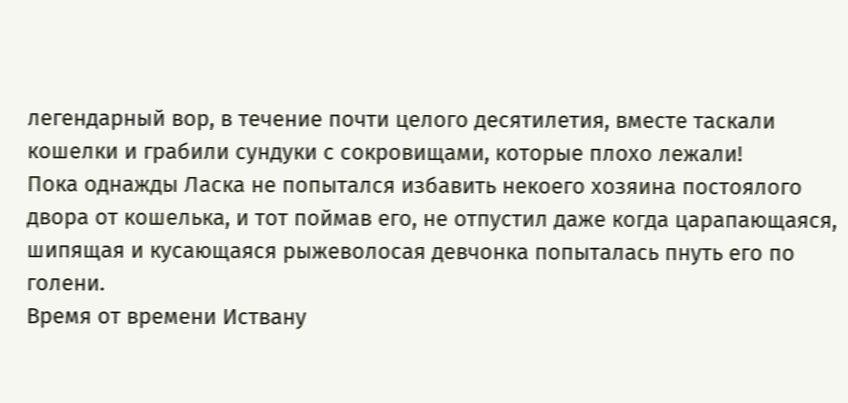легендарный вор, в течение почти целого десятилетия, вместе таскали кошелки и грабили сундуки с сокровищами, которые плохо лежали!
Пока однажды Ласка не попытался избавить некоего хозяина постоялого двора от кошелька, и тот поймав его, не отпустил даже когда царапающаяся, шипящая и кусающаяся рыжеволосая девчонка попыталась пнуть его по голени.
Время от времени Иствану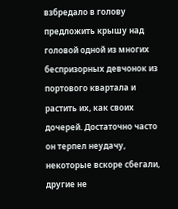взбредало в голову предложить крышу над головой одной из многих беспризорных девчонок из портового квартала и растить их, как своих дочерей. Достаточно часто он терпел неудачу, некоторые вскоре сбегали, другие не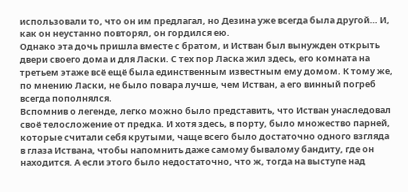использовали то, что он им предлагал, но Дезина уже всегда была другой… И, как он неустанно повторял, он гордился ею.
Однако эта дочь пришла вместе с братом, и Истван был вынужден открыть двери своего дома и для Ласки. С тех пор Ласка жил здесь, его комната на третьем этаже всё ещё была единственным известным ему домом. К тому же, по мнению Ласки, не было повара лучше, чем Истван, а его винный погреб всегда пополнялся.
Вспомнив о легенде, легко можно было представить, что Истван унаследовал своё телосложение от предка. И хотя здесь, в порту, было множество парней, которые считали себя крутыми, чаще всего было достаточно одного взгляда в глаза Иствана, чтобы напомнить даже самому бывалому бандиту, где он находится. А если этого было недостаточно, что ж, тогда на выступе над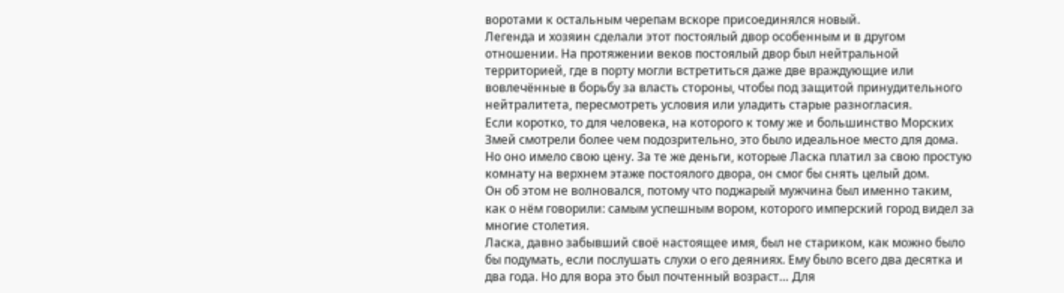воротами к остальным черепам вскоре присоединялся новый.
Легенда и хозяин сделали этот постоялый двор особенным и в другом отношении. На протяжении веков постоялый двор был нейтральной территорией, где в порту могли встретиться даже две враждующие или вовлечённые в борьбу за власть стороны, чтобы под защитой принудительного нейтралитета, пересмотреть условия или уладить старые разногласия.
Если коротко, то для человека, на которого к тому же и большинство Морских Змей смотрели более чем подозрительно, это было идеальное место для дома. Но оно имело свою цену. За те же деньги, которые Ласка платил за свою простую комнату на верхнем этаже постоялого двора, он смог бы снять целый дом.
Он об этом не волновался, потому что поджарый мужчина был именно таким, как о нём говорили: самым успешным вором, которого имперский город видел за многие столетия.
Ласка, давно забывший своё настоящее имя, был не стариком, как можно было бы подумать, если послушать слухи о его деяниях. Ему было всего два десятка и два года. Но для вора это был почтенный возраст… Для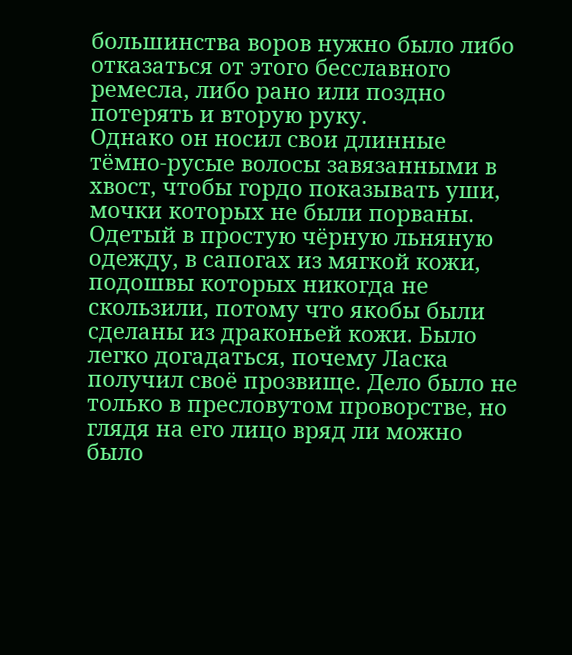большинства воров нужно было либо отказаться от этого бесславного ремесла, либо рано или поздно потерять и вторую руку.
Однако он носил свои длинные тёмно-русые волосы завязанными в хвост, чтобы гордо показывать уши, мочки которых не были порваны.
Одетый в простую чёрную льняную одежду, в сапогах из мягкой кожи, подошвы которых никогда не скользили, потому что якобы были сделаны из драконьей кожи. Было легко догадаться, почему Ласка получил своё прозвище. Дело было не только в пресловутом проворстве, но глядя на его лицо вряд ли можно было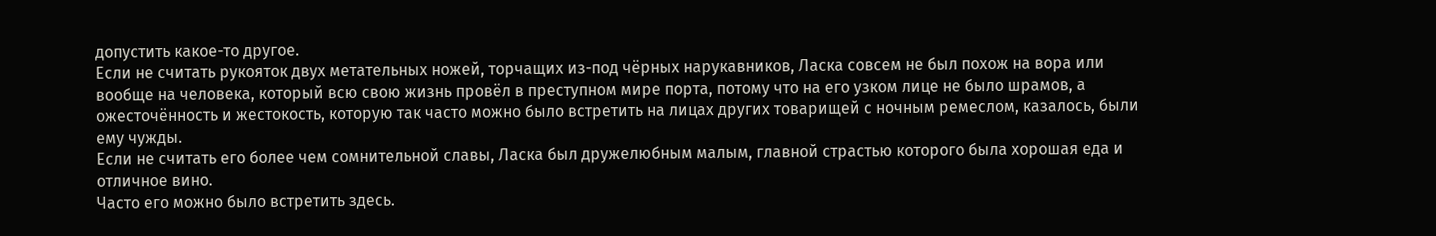допустить какое-то другое.
Если не считать рукояток двух метательных ножей, торчащих из-под чёрных нарукавников, Ласка совсем не был похож на вора или вообще на человека, который всю свою жизнь провёл в преступном мире порта, потому что на его узком лице не было шрамов, а ожесточённость и жестокость, которую так часто можно было встретить на лицах других товарищей с ночным ремеслом, казалось, были ему чужды.
Если не считать его более чем сомнительной славы, Ласка был дружелюбным малым, главной страстью которого была хорошая еда и отличное вино.
Часто его можно было встретить здесь.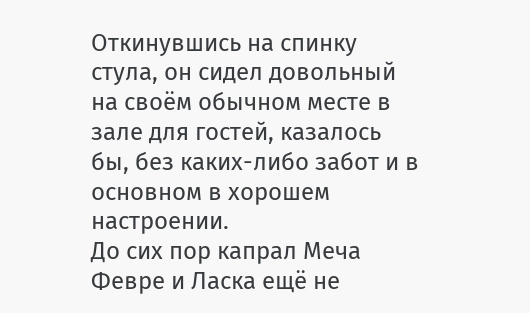Откинувшись на спинку стула, он сидел довольный на своём обычном месте в зале для гостей, казалось бы, без каких-либо забот и в основном в хорошем настроении.
До сих пор капрал Меча Февре и Ласка ещё не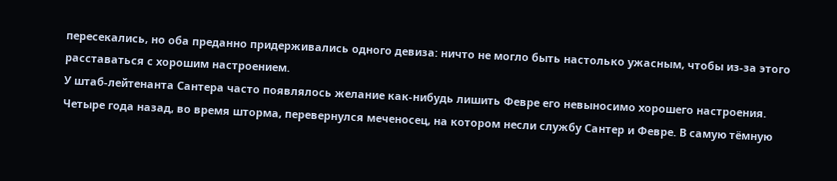пересекались, но оба преданно придерживались одного девиза: ничто не могло быть настолько ужасным, чтобы из-за этого расставаться с хорошим настроением.
У штаб-лейтенанта Сантера часто появлялось желание как-нибудь лишить Февре его невыносимо хорошего настроения.
Четыре года назад, во время шторма, перевернулся меченосец, на котором несли службу Сантер и Февре. В самую тёмную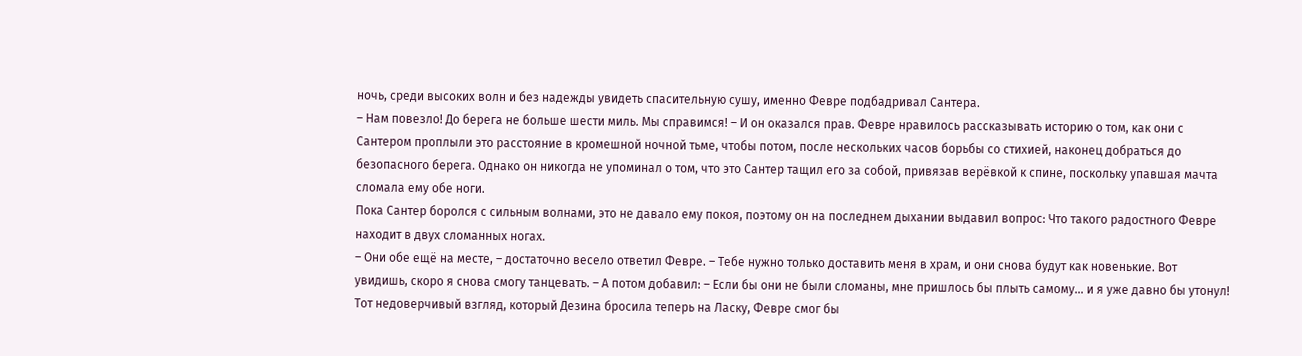ночь, среди высоких волн и без надежды увидеть спасительную сушу, именно Февре подбадривал Сантера.
– Нам повезло! До берега не больше шести миль. Мы справимся! – И он оказался прав. Февре нравилось рассказывать историю о том, как они с Сантером проплыли это расстояние в кромешной ночной тьме, чтобы потом, после нескольких часов борьбы со стихией, наконец добраться до безопасного берега. Однако он никогда не упоминал о том, что это Сантер тащил его за собой, привязав верёвкой к спине, поскольку упавшая мачта сломала ему обе ноги.
Пока Сантер боролся с сильным волнами, это не давало ему покоя, поэтому он на последнем дыхании выдавил вопрос: Что такого радостного Февре находит в двух сломанных ногах.
– Они обе ещё на месте, – достаточно весело ответил Февре. – Тебе нужно только доставить меня в храм, и они снова будут как новенькие. Вот увидишь, скоро я снова смогу танцевать. – А потом добавил: – Если бы они не были сломаны, мне пришлось бы плыть самому… и я уже давно бы утонул!
Тот недоверчивый взгляд, который Дезина бросила теперь на Ласку, Февре смог бы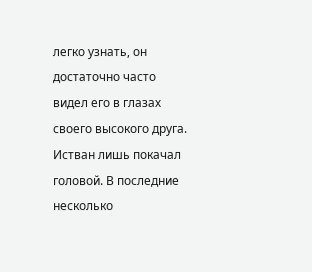легко узнать, он достаточно часто видел его в глазах своего высокого друга.
Истван лишь покачал головой. В последние несколько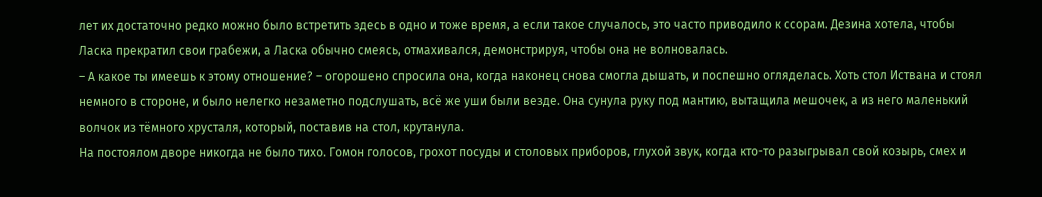лет их достаточно редко можно было встретить здесь в одно и тоже время, а если такое случалось, это часто приводило к ссорам. Дезина хотела, чтобы Ласка прекратил свои грабежи, а Ласка обычно смеясь, отмахивался, демонстрируя, чтобы она не волновалась.
– А какое ты имеешь к этому отношение? – огорошено спросила она, когда наконец снова смогла дышать, и поспешно огляделась. Хоть стол Иствана и стоял немного в стороне, и было нелегко незаметно подслушать, всё же уши были везде. Она сунула руку под мантию, вытащила мешочек, а из него маленький волчок из тёмного хрусталя, который, поставив на стол, крутанула.
На постоялом дворе никогда не было тихо. Гомон голосов, грохот посуды и столовых приборов, глухой звук, когда кто-то разыгрывал свой козырь, смех и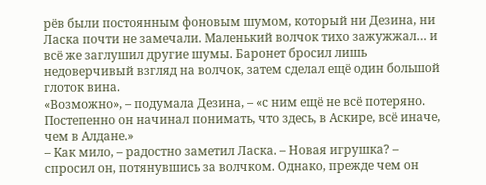рёв были постоянным фоновым шумом, который ни Дезина, ни Ласка почти не замечали. Маленький волчок тихо зажужжал… и всё же заглушил другие шумы. Баронет бросил лишь недоверчивый взгляд на волчок, затем сделал ещё один большой глоток вина.
«Возможно», – подумала Дезина, – «с ним ещё не всё потеряно. Постепенно он начинал понимать, что здесь, в Аскире, всё иначе, чем в Алдане.»
– Как мило, – радостно заметил Ласка. – Новая игрушка? – спросил он, потянувшись за волчком. Однако, прежде чем он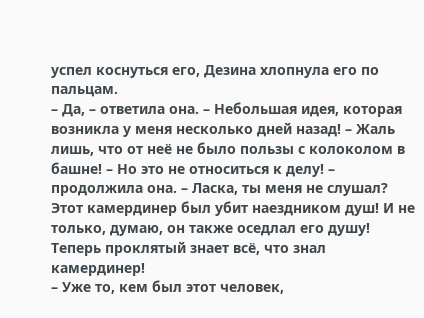успел коснуться его, Дезина хлопнула его по пальцам.
– Да, – ответила она. – Небольшая идея, которая возникла у меня несколько дней назад! – Жаль лишь, что от неё не было пользы с колоколом в башне! – Но это не относиться к делу! – продолжила она. – Ласка, ты меня не слушал? Этот камердинер был убит наездником душ! И не только, думаю, он также оседлал его душу! Теперь проклятый знает всё, что знал камердинер!
– Уже то, кем был этот человек,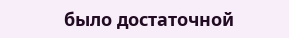было достаточной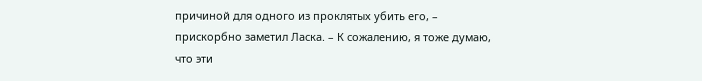причиной для одного из проклятых убить его, – прискорбно заметил Ласка. – К сожалению, я тоже думаю, что эти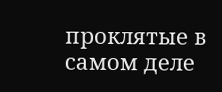проклятые в самом деле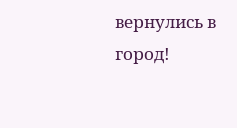вернулись в город!